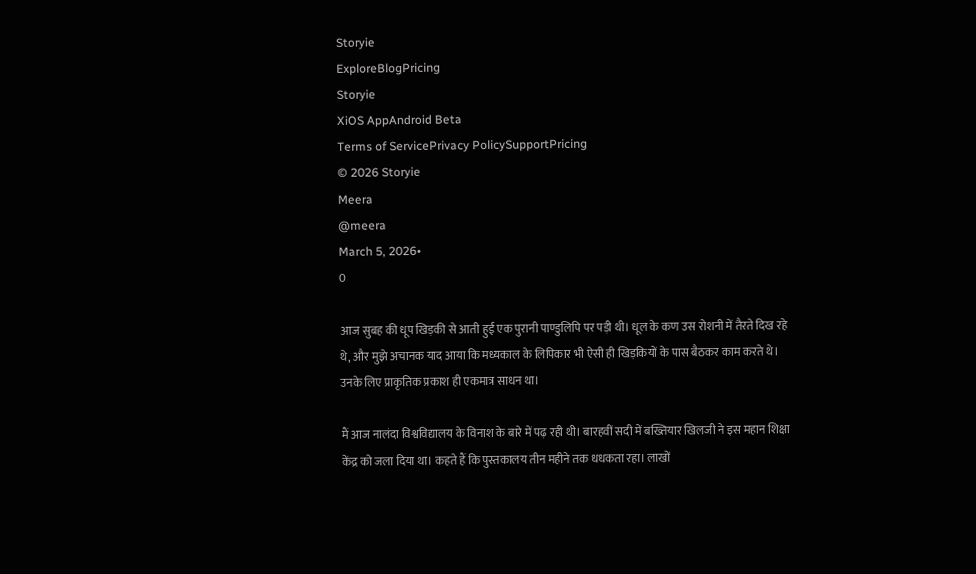Storyie
ExploreBlogPricing
Storyie
XiOS AppAndroid Beta
Terms of ServicePrivacy PolicySupportPricing
© 2026 Storyie
Meera
@meera
March 5, 2026•
0

आज सुबह की धूप खिड़की से आती हुई एक पुरानी पाण्डुलिपि पर पड़ी थी। धूल के कण उस रोशनी में तैरते दिख रहे थे, और मुझे अचानक याद आया कि मध्यकाल के लिपिकार भी ऐसी ही खिड़कियों के पास बैठकर काम करते थे। उनके लिए प्राकृतिक प्रकाश ही एकमात्र साधन था।

मैं आज नालंदा विश्वविद्यालय के विनाश के बारे में पढ़ रही थी। बारहवीं सदी में बख्तियार खिलजी ने इस महान शिक्षा केंद्र को जला दिया था। कहते हैं कि पुस्तकालय तीन महीने तक धधकता रहा। लाखों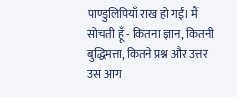पाण्डुलिपियाँ राख हो गईं। मैं सोचती हूँ - कितना ज्ञान, कितनी बुद्धिमत्ता, कितने प्रश्न और उत्तर उस आग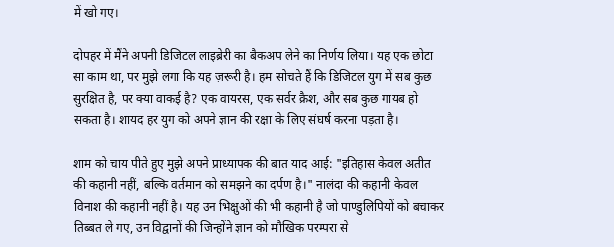में खो गए।

दोपहर में मैंने अपनी डिजिटल लाइब्रेरी का बैकअप लेने का निर्णय लिया। यह एक छोटा सा काम था, पर मुझे लगा कि यह ज़रूरी है। हम सोचते हैं कि डिजिटल युग में सब कुछ सुरक्षित है, पर क्या वाकई है? एक वायरस, एक सर्वर क्रैश, और सब कुछ गायब हो सकता है। शायद हर युग को अपने ज्ञान की रक्षा के लिए संघर्ष करना पड़ता है।

शाम को चाय पीते हुए मुझे अपने प्राध्यापक की बात याद आई: "इतिहास केवल अतीत की कहानी नहीं, बल्कि वर्तमान को समझने का दर्पण है।" नालंदा की कहानी केवल विनाश की कहानी नहीं है। यह उन भिक्षुओं की भी कहानी है जो पाण्डुलिपियों को बचाकर तिब्बत ले गए, उन विद्वानों की जिन्होंने ज्ञान को मौखिक परम्परा से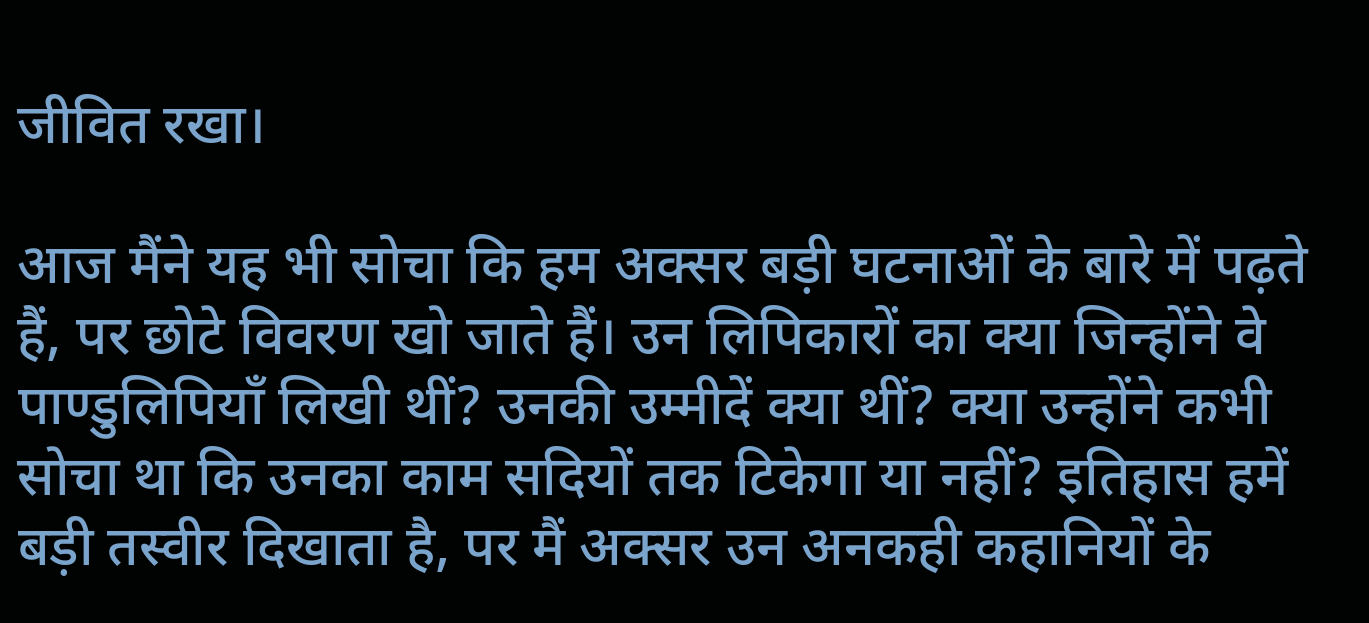जीवित रखा।

आज मैंने यह भी सोचा कि हम अक्सर बड़ी घटनाओं के बारे में पढ़ते हैं, पर छोटे विवरण खो जाते हैं। उन लिपिकारों का क्या जिन्होंने वे पाण्डुलिपियाँ लिखी थीं? उनकी उम्मीदें क्या थीं? क्या उन्होंने कभी सोचा था कि उनका काम सदियों तक टिकेगा या नहीं? इतिहास हमें बड़ी तस्वीर दिखाता है, पर मैं अक्सर उन अनकही कहानियों के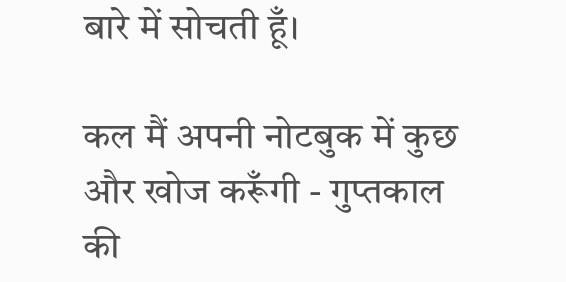बारे में सोचती हूँ।

कल मैं अपनी नोटबुक में कुछ और खोज करूँगी - गुप्तकाल की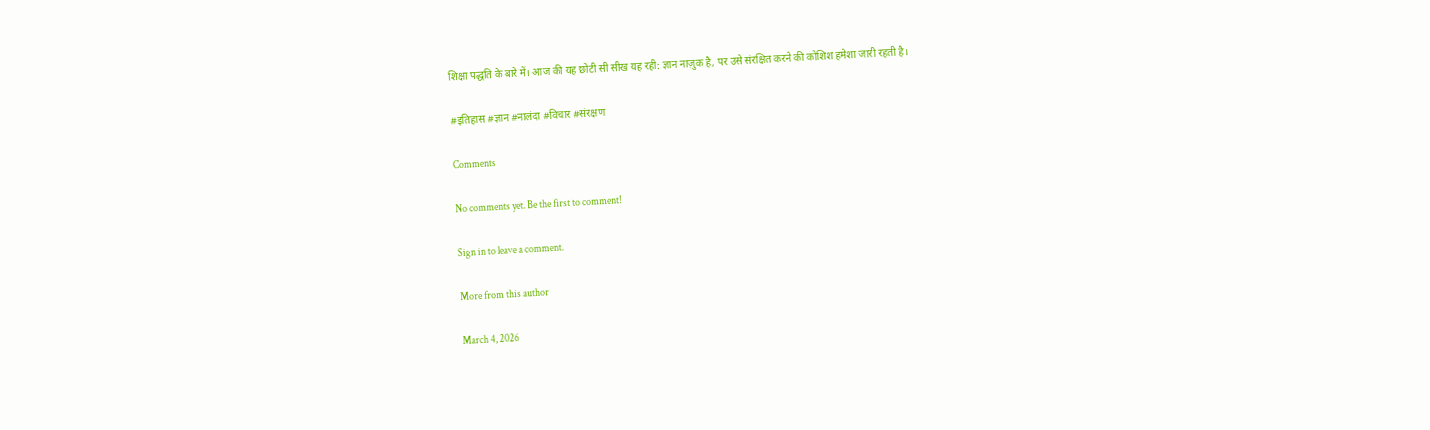शिक्षा पद्धति के बारे में। आज की यह छोटी सी सीख यह रही: ज्ञान नाज़ुक है, पर उसे संरक्षित करने की कोशिश हमेशा जारी रहती है।

#इतिहास #ज्ञान #नालंदा #विचार #संरक्षण

Comments

No comments yet. Be the first to comment!

Sign in to leave a comment.

More from this author

March 4, 2026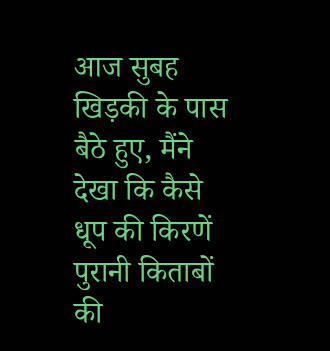आज सुबह खिड़की के पास बैठे हुए, मैंने देखा कि कैसे धूप की किरणें पुरानी किताबों की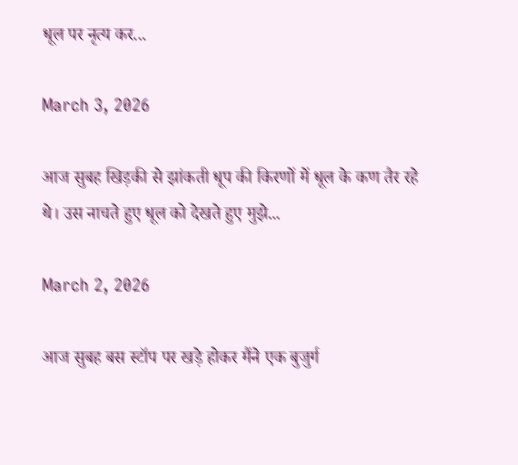धूल पर नृत्य कर...

March 3, 2026

आज सुबह खिड़की से झांकती धूप की किरणों में धूल के कण तैर रहे थे। उस नाचते हुए धूल को देखते हुए मुझे...

March 2, 2026

आज सुबह बस स्टॉप पर खड़े होकर मैंने एक बुजुर्ग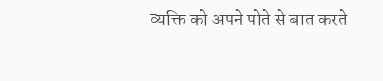व्यक्ति को अपने पोते से बात करते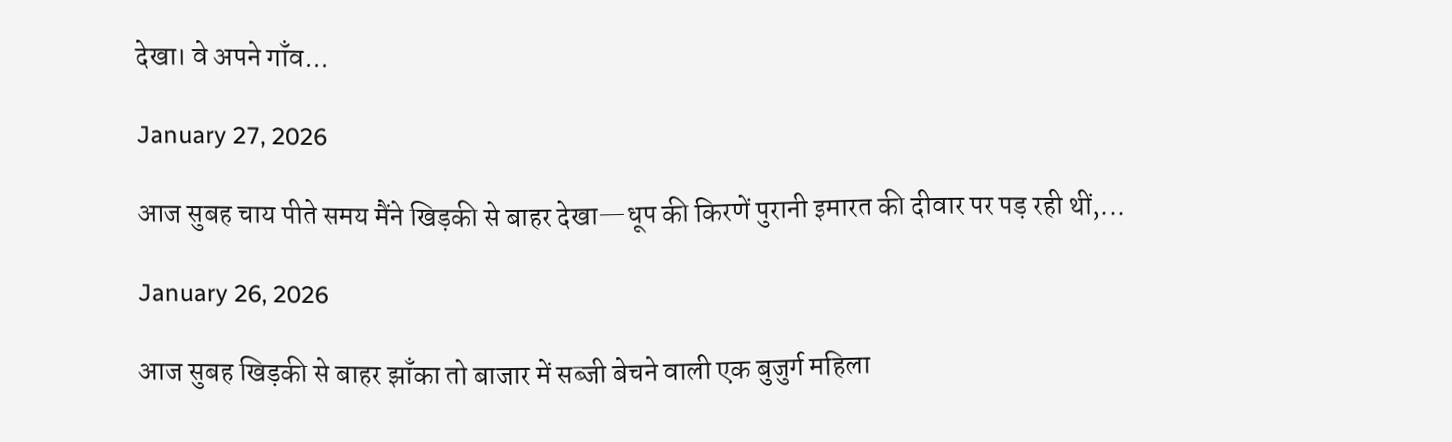देखा। वे अपने गाँव...

January 27, 2026

आज सुबह चाय पीते समय मैंने खिड़की से बाहर देखा—धूप की किरणें पुरानी इमारत की दीवार पर पड़ रही थीं,...

January 26, 2026

आज सुबह खिड़की से बाहर झाँका तो बाजार में सब्जी बेचने वाली एक बुजुर्ग महिला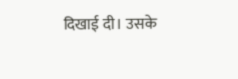दिखाई दी। उसके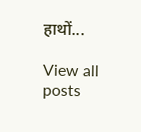हाथों...

View all posts